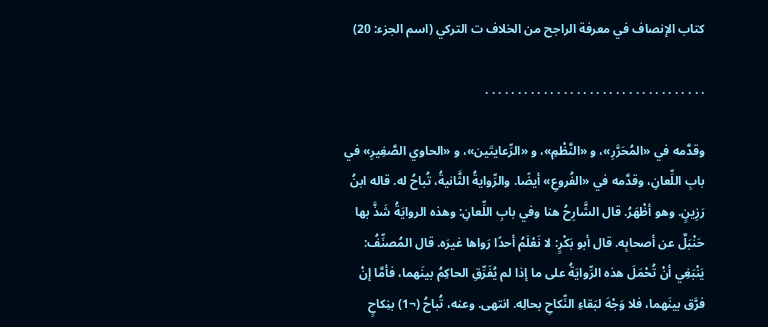كتاب الإنصاف في معرفة الراجح من الخلاف ت التركي (اسم الجزء: 20)

. . . . . . . . . . . . . . . . . . . . . . . . . . . . . . . . . .

وقدَّمه في «المُحَرَّرِ»، و «النَّظْمِ»، و «الرِّعايتَين»، و «الحاوي الصَّغِيرِ» في بابِ اللِّعانِ، وقدَّمه في «الفُروعِ» أيضًا. والرِّوايةُ الثَّانيةُ، تُباحُ له. قاله ابنُ رَزِينٍ. وهو أظْهَرُ. قال الشَّارِحُ هنا وفي بابِ اللِّعانِ: وهذه الروايَةُ شَذَّ بها حَنْبَلٌ عن أصحابِه. قال أبو بَكْرٍ: لا نَعْلَمُ أحدًا رَواها غيرَه. قال المُصنِّفُ: يَنْبَغِي أنْ تُحْمَلَ هذه الرِّوايَةُ على ما إذا لم يُفَرِّقِ الحاكِمُ بينَهما، فأمَّا إنْ فرَّق بينَهما، فلا وَجْهَ لبَقاءِ النِّكاحِ بحالِه. انتهى. وعنه، تُباحُ (¬1) بنِكاحٍ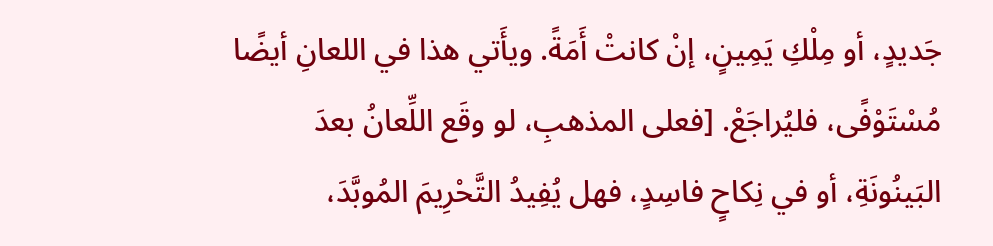جَديدٍ، أو مِلْكِ يَمِينٍ، إنْ كانتْ أَمَةً. ويأَتي هذا في اللعانِ أيضًا مُسْتَوْفًى، فليُراجَعْ. [فعلى المذهبِ، لو وقَع اللِّعانُ بعدَ البَينُونَةِ، أو في نِكاحٍ فاسِدٍ، فهل يُفِيدُ التَّحْرِيمَ المُوبَّدَ،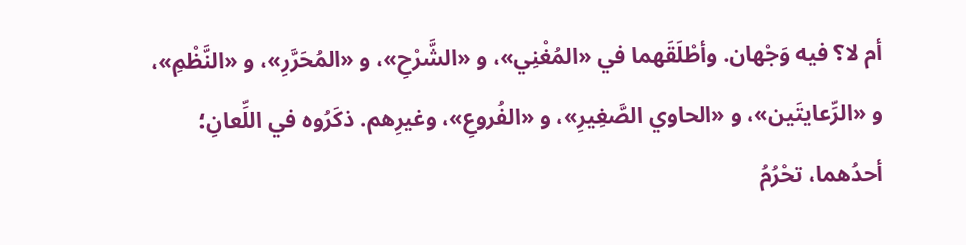أم لا؟ فيه وَجْهان. وأطْلَقَهما في «المُغْنِي»، و «الشَّرْحِ»، و «المُحَرَّرِ»، و «النَّظْمِ»، و «الرِّعايتَين»، و «الحاوي الصَّغِيرِ»، و «الفُروعِ»، وغيرِهم. ذكَرُوه في اللِّعانِ؛ أحدُهما، تحْرُمُ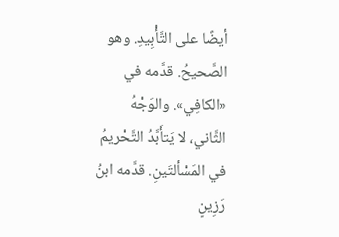أيضًا على التَّأْبِيدِ. وهو الصَّحيحُ. قدَّمه في «الكافِي». والوَجْهُ الثَّاني، لا يَتأَبَّدُ التَّحْريمُ في المَسْألتَينِ. قدَّمه ابنُ رَزِينٍ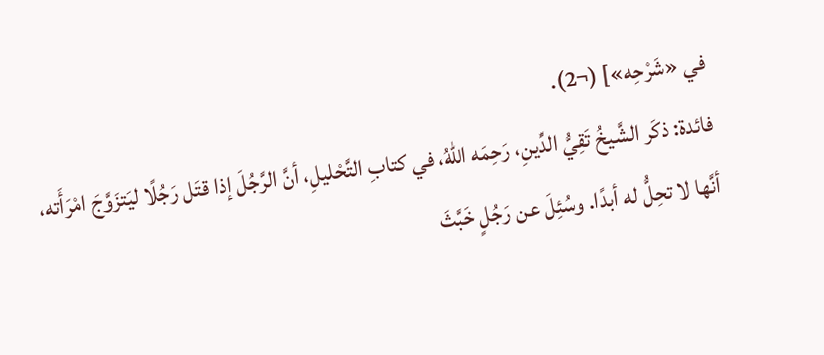في «شَرْحِه»] (¬2).
فائدة: ذكَر الشَّيخُ تَقِيُّ الدِّينِ، رَحِمَه اللهُ، في كتابِ التَّحْليلِ، أنَّ الرَّجُلَ إذا قتَل رَجُلًا ليَتزَوَّجَ امْرَأَته، أنَّها لا تحِلُّ له أبدًا. وسُئِلَ عن رَجُلٍ خَبَّثَ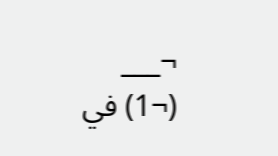¬___
(¬1) في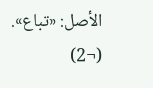الأصل: «تباع».
(¬2)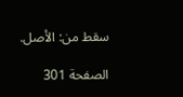سقط من: الأصل.

الصفحة 301